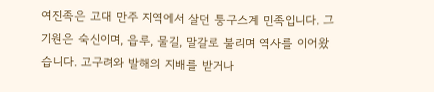여진족은 고대 만주 지역에서 살던 퉁구스계 민족입니다. 그 기원은 숙신이며, 읍루, 물길, 말갈로 불리며 역사를 이어왔습니다. 고구려와 발해의 지배를 받거나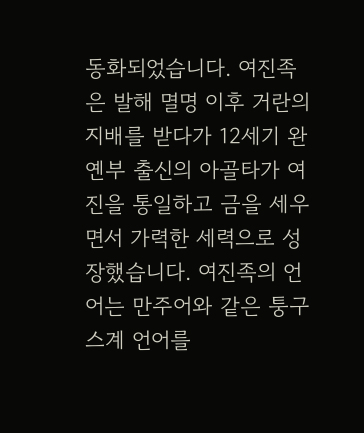동화되었습니다. 여진족은 발해 멸명 이후 거란의 지배를 받다가 12세기 완옌부 출신의 아골타가 여진을 통일하고 금을 세우면서 가력한 세력으로 성장했습니다. 여진족의 언어는 만주어와 같은 퉁구스계 언어를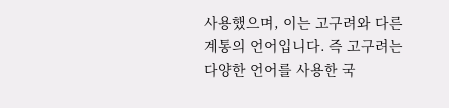사용했으며, 이는 고구려와 다른 계통의 언어입니다. 즉 고구려는 다양한 언어를 사용한 국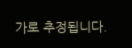가로 추정됩니다.